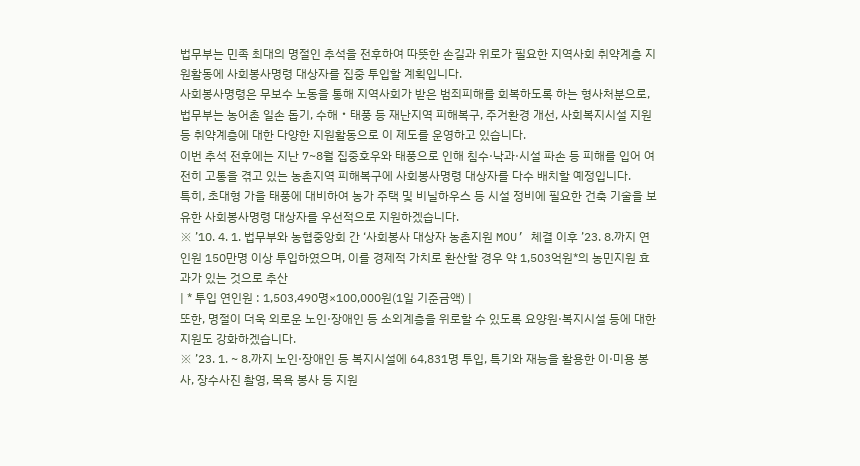법무부는 민족 최대의 명절인 추석을 전후하여 따뜻한 손길과 위로가 필요한 지역사회 취약계층 지원활동에 사회봉사명령 대상자를 집중 투입할 계획입니다.
사회봉사명령은 무보수 노동을 통해 지역사회가 받은 범죄피해를 회복하도록 하는 형사처분으로, 법무부는 농어촌 일손 돕기, 수해・태풍 등 재난지역 피해복구, 주거환경 개선, 사회복지시설 지원 등 취약계층에 대한 다양한 지원활동으로 이 제도를 운영하고 있습니다.
이번 추석 전후에는 지난 7~8월 집중호우와 태풍으로 인해 침수·낙과·시설 파손 등 피해를 입어 여전히 고통을 겪고 있는 농촌지역 피해복구에 사회봉사명령 대상자를 다수 배치할 예정입니다.
특히, 초대형 가을 태풍에 대비하여 농가 주택 및 비닐하우스 등 시설 정비에 필요한 건축 기술을 보유한 사회봉사명령 대상자를 우선적으로 지원하겠습니다.
※ ’10. 4. 1. 법무부와 농협중앙회 간 ‘사회봉사 대상자 농촌지원 MOU’ 체결 이후 ’23. 8.까지 연인원 150만명 이상 투입하였으며, 이를 경제적 가치로 환산할 경우 약 1,503억원*의 농민지원 효과가 있는 것으로 추산
| * 투입 연인원 : 1,503,490명×100,000원(1일 기준금액) |
또한, 명절이 더욱 외로운 노인·장애인 등 소외계층을 위로할 수 있도록 요양원·복지시설 등에 대한 지원도 강화하겠습니다.
※ ’23. 1. ~ 8.까지 노인·장애인 등 복지시설에 64,831명 투입, 특기와 재능을 활용한 이·미용 봉사, 장수사진 촬영, 목욕 봉사 등 지원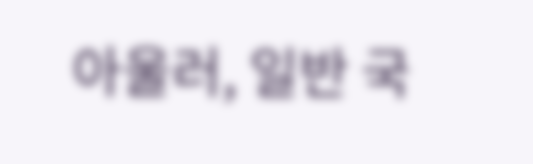아울러, 일반 국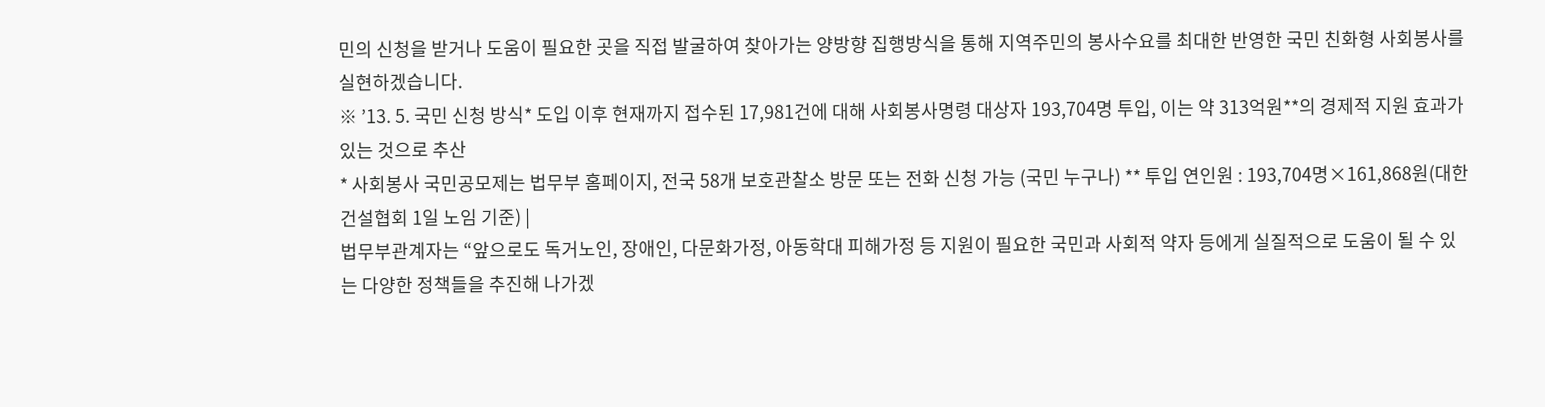민의 신청을 받거나 도움이 필요한 곳을 직접 발굴하여 찾아가는 양방향 집행방식을 통해 지역주민의 봉사수요를 최대한 반영한 국민 친화형 사회봉사를 실현하겠습니다.
※ ’13. 5. 국민 신청 방식* 도입 이후 현재까지 접수된 17,981건에 대해 사회봉사명령 대상자 193,704명 투입, 이는 약 313억원**의 경제적 지원 효과가 있는 것으로 추산
* 사회봉사 국민공모제는 법무부 홈페이지, 전국 58개 보호관찰소 방문 또는 전화 신청 가능 (국민 누구나) ** 투입 연인원 : 193,704명×161,868원(대한건설협회 1일 노임 기준) |
법무부관계자는 “앞으로도 독거노인, 장애인, 다문화가정, 아동학대 피해가정 등 지원이 필요한 국민과 사회적 약자 등에게 실질적으로 도움이 될 수 있는 다양한 정책들을 추진해 나가겠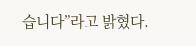습니다”라고 밝혔다.